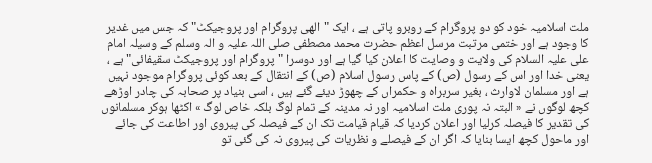ملت اسلامیہ خود کو دو پروگرام کے روبرو پاتی ہے ، ایک "الھی پروگرام اور پروجیکٹ" کہ جس میں غدیر کا وجود ہے اور ختمی مرتبت مرسل اعظم حضرت محمد مصطفی صلی اللہ علیہ و الہ وسلم کے وسیلہ امام علی علیہ السلام کی ولایت و وصایت کا اعلان کیا گیا ہے اور دوسرا "پروگرام اور پروجیکٹ سقیفائی" ہے ، یعنی خدا اور اس کے رسول (ص) کے پاس رسول اسلام (ص) کے انتقال کے بعد کوئی پروگرام موجود نہیں ہے اور مسلمان لاوارث ، بغیر سربراہ و حکمراں کے چھوڑ دیئے گئے ہیں ، اسی بنیاد پر صحابہ کی چادر اوڑھے کچھ لوگوں نے « البتہ نہ پوری ملت اسلامیہ اور نہ مدینہ کے تمام لوگ بلکہ خاص لوگ » اکٹھا ہوکر مسلمانوں کی تقدیر کا فیصلہ کرلیا اور اعلان کردیا کہ قیام قیامت تک ان کے فیصلہ کی پیروی اور اطاعت کی جائے اور ماحول کچھ ایسا بنایا کہ اگر ان کے فیصلے و نظریات کی پیروی نہ کی گئی تو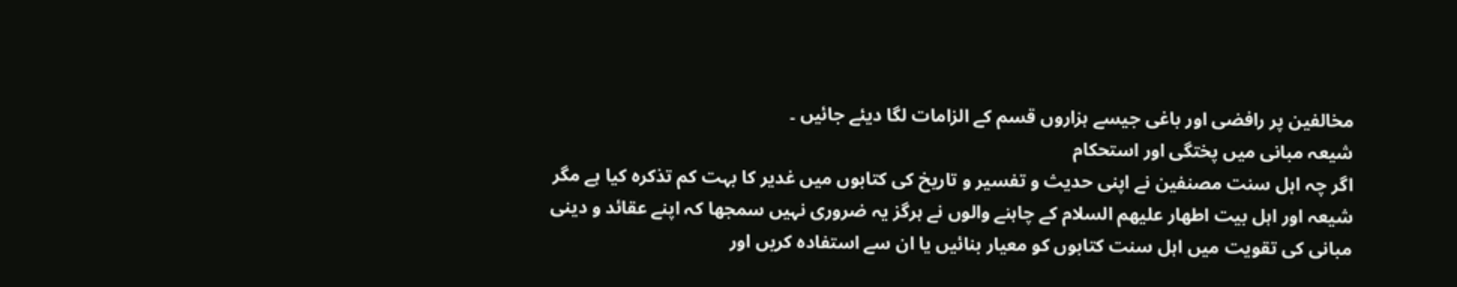مخالفین پر رافضی اور باغی جیسے ہزاروں قسم کے الزامات لگا دیئے جائیں ۔
شیعہ مبانی میں پختگی اور استحکام
اگر چہ اہل سنت مصنفین نے اپنی حدیث و تفسیر و تاریخ کی کتابوں میں غدیر کا بہت کم تذکرہ کیا ہے مگر شیعہ اور اہل بیت اطھار علیھم السلام کے چاہنے والوں نے ہرگز یہ ضروری نہیں سمجھا کہ اپنے عقائد و دینی مبانی کی تقویت میں اہل سنت کتابوں کو معیار بنائیں یا ان سے استفادہ کریں اور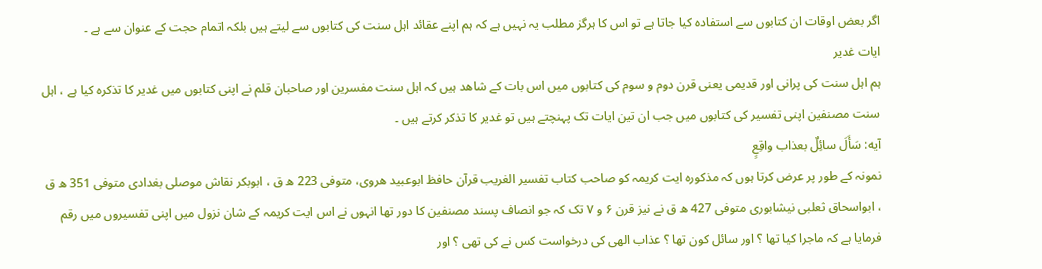اگر بعض اوقات ان کتابوں سے استفادہ کیا جاتا ہے تو اس کا ہرگز مطلب یہ نہیں ہے کہ ہم اپنے عقائد اہل سنت کی کتابوں سے لیتے ہیں بلکہ اتمام حجت کے عنوان سے ہے ۔
ایات غدیر
ہم اہل سنت کی پرانی اور قدیمی یعنی قرن دوم و سوم کی کتابوں میں اس بات کے شاھد ہیں کہ اہل سنت مفسرین اور صاحبان قلم نے اپنی کتابوں میں غدیر کا تذکرہ کیا ہے ، اہل سنت مصنفین اپنی تفسیر کی کتابوں میں جب ان تین ایات تک پہنچتے ہیں تو غدیر کا تذکر کرتے ہیں ۔
آیه: سَأَلَ سائِلٌ بعذاب واقِعٍ
نمونہ کے طور پر عرض کرتا ہوں کہ مذکورہ ایت کریمہ کو صاحب کتاب تفسیر الغریب قرآن حافظ ابوعبید هروی، متوفی 223 ھ ق ، ابوبکر نقاش موصلی بغدادی متوفی 351 ھ ق ، ابواسحاق ثعلبی نیشابوری متوفی 427 ھ ق نے نیز قرن ۶ و ۷ تک کہ جو انصاف پسند مصنفین کا دور تھا انہوں نے اس ایت کریمہ کے شان نزول میں اپنی تفسیروں میں رقم فرمایا ہے کہ ماجرا کیا تھا ؟ اور سائل کون تھا ؟ عذاب الھی کی درخواست کس نے کی تھی ؟ اور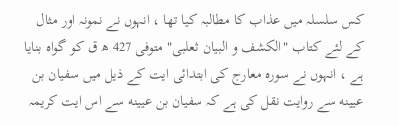کس سلسلہ میں عذاب کا مطالبہ کیا تھا ، انہوں نے نمونہ اور مثال کے لئے کتاب "الکشف و البیان ثعلبی" متوفی 427 ھ ق کو گواہ بنایا ہے ، انہوں نے سورہ معارج کی ابتدائی ایت کے ذیل میں سفیان بن عیینه سے روایت نقل کی ہے کہ سفیان بن عیینه سے اس ایت کریمہ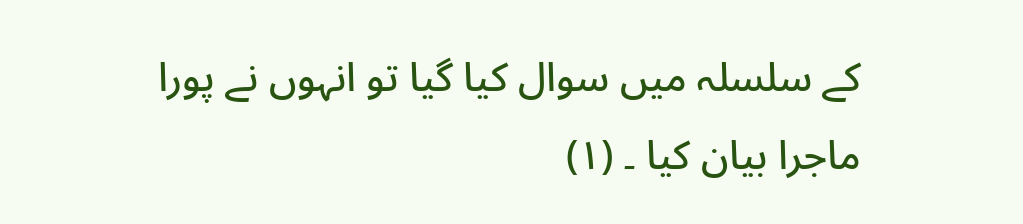کے سلسلہ میں سوال کیا گیا تو انہوں نے پورا ماجرا بیان کیا ۔ (۱)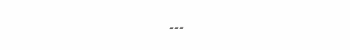۔۔۔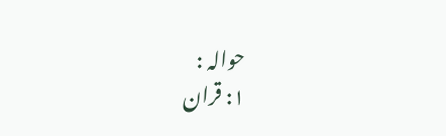حوالہ :
۱: قران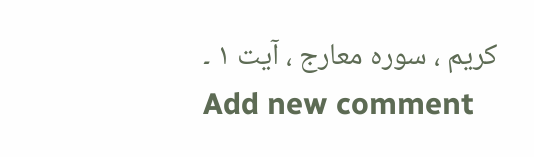کریم ، سورہ معارج ، آیت ۱ ۔
Add new comment